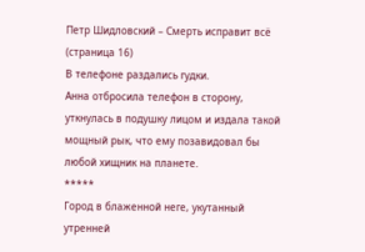Петр Шидловский – Смерть исправит всё (страница 16)
В телефоне раздались гудки.
Анна отбросила телефон в сторону, уткнулась в подушку лицом и издала такой мощный рык, что ему позавидовал бы любой хищник на планете.
*****
Город в блаженной неге, укутанный утренней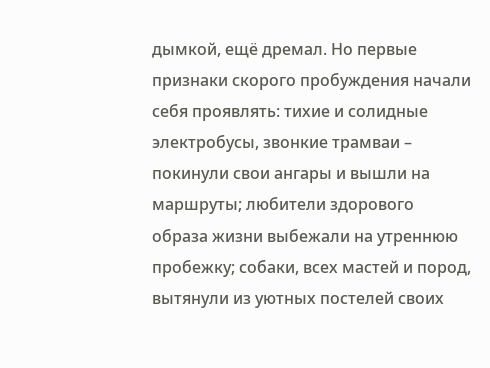дымкой, ещё дремал. Но первые признаки скорого пробуждения начали себя проявлять: тихие и солидные электробусы, звонкие трамваи – покинули свои ангары и вышли на маршруты; любители здорового образа жизни выбежали на утреннюю пробежку; собаки, всех мастей и пород, вытянули из уютных постелей своих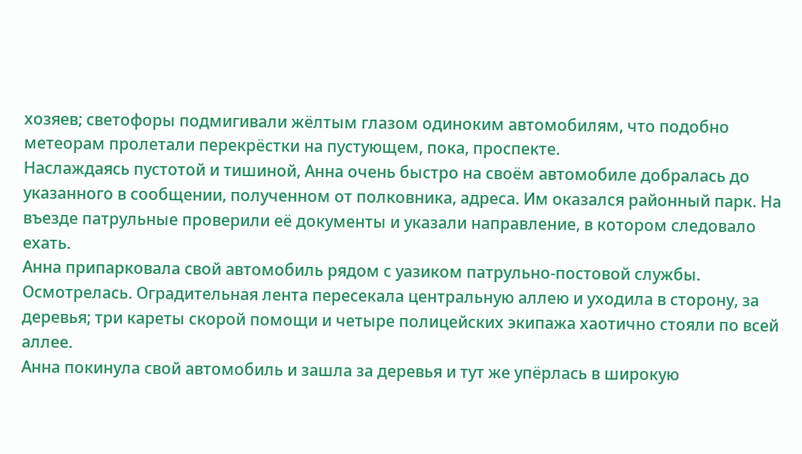хозяев; светофоры подмигивали жёлтым глазом одиноким автомобилям, что подобно метеорам пролетали перекрёстки на пустующем, пока, проспекте.
Наслаждаясь пустотой и тишиной, Анна очень быстро на своём автомобиле добралась до указанного в сообщении, полученном от полковника, адреса. Им оказался районный парк. На въезде патрульные проверили её документы и указали направление, в котором следовало ехать.
Анна припарковала свой автомобиль рядом с уазиком патрульно-постовой службы. Осмотрелась. Оградительная лента пересекала центральную аллею и уходила в сторону, за деревья; три кареты скорой помощи и четыре полицейских экипажа хаотично стояли по всей аллее.
Анна покинула свой автомобиль и зашла за деревья и тут же упёрлась в широкую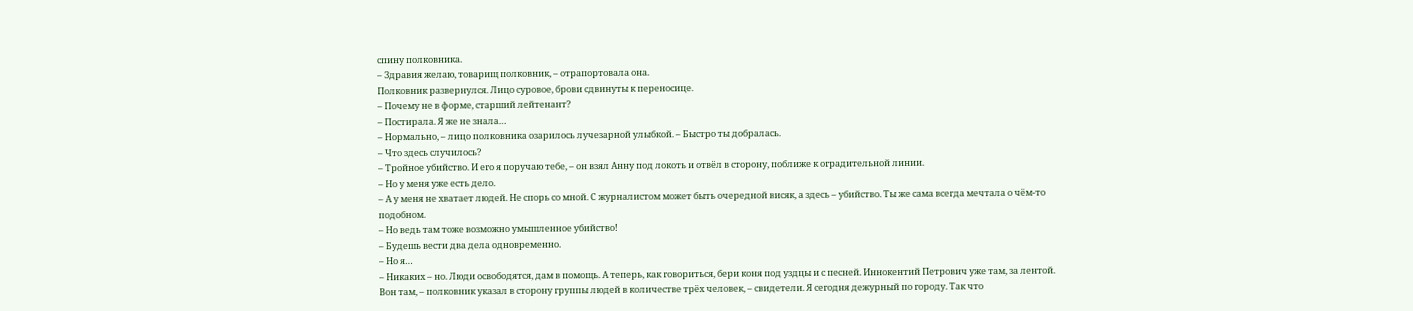спину полковника.
– Здравия желаю, товарищ полковник, – отрапортовала она.
Полковник развернулся. Лицо суровое, брови сдвинуты к переносице.
– Почему не в форме, старший лейтенант?
– Постирала. Я же не знала…
– Нормально, – лицо полковника озарилось лучезарной улыбкой. – Быстро ты добралась.
– Что здесь случилось?
– Тройное убийство. И его я поручаю тебе, – он взял Анну под локоть и отвёл в сторону, поближе к оградительной линии.
– Но у меня уже есть дело.
– А у меня не хватает людей. Не спорь со мной. С журналистом может быть очередной висяк, а здесь – убийство. Ты же сама всегда мечтала о чём-то подобном.
– Но ведь там тоже возможно умышленное убийство!
– Будешь вести два дела одновременно.
– Но я…
– Никаких – но. Люди освободятся, дам в помощь. А теперь, как говориться, бери коня под уздцы и с песней. Иннокентий Петрович уже там, за лентой. Вон там, – полковник указал в сторону группы людей в количестве трёх человек, – свидетели. Я сегодня дежурный по городу. Так что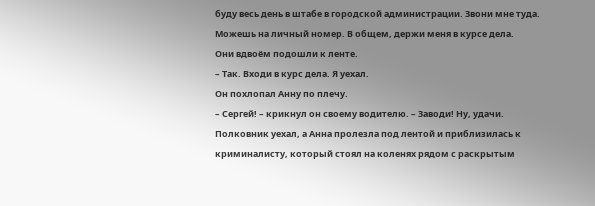буду весь день в штабе в городской администрации. Звони мне туда. Можешь на личный номер. В общем, держи меня в курсе дела.
Они вдвоём подошли к ленте.
– Так. Входи в курс дела. Я уехал.
Он похлопал Анну по плечу.
– Сергей! – крикнул он своему водителю. – Заводи! Ну, удачи.
Полковник уехал, а Анна пролезла под лентой и приблизилась к криминалисту, который стоял на коленях рядом с раскрытым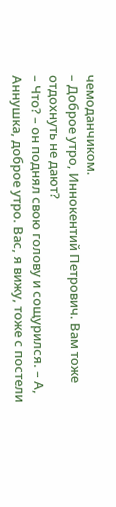чемоданчиком.
– Доброе утро, Иннокентий Петрович. Вам тоже отдохнуть не дают?
– Что? – он поднял свою голову и сощурился. – А, Аннушка, доброе утро. Вас, я вижу, тоже с постели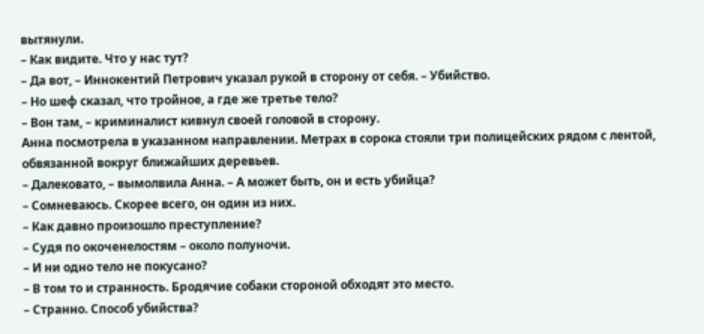вытянули.
– Как видите. Что у нас тут?
– Да вот, – Иннокентий Петрович указал рукой в сторону от себя. – Убийство.
– Но шеф сказал, что тройное, а где же третье тело?
– Вон там, – криминалист кивнул своей головой в сторону.
Анна посмотрела в указанном направлении. Метрах в сорока стояли три полицейских рядом с лентой, обвязанной вокруг ближайших деревьев.
– Далековато, – вымолвила Анна. – А может быть, он и есть убийца?
– Сомневаюсь. Скорее всего, он один из них.
– Как давно произошло преступление?
– Судя по окоченелостям – около полуночи.
– И ни одно тело не покусано?
– В том то и странность. Бродячие собаки стороной обходят это место.
– Странно. Способ убийства?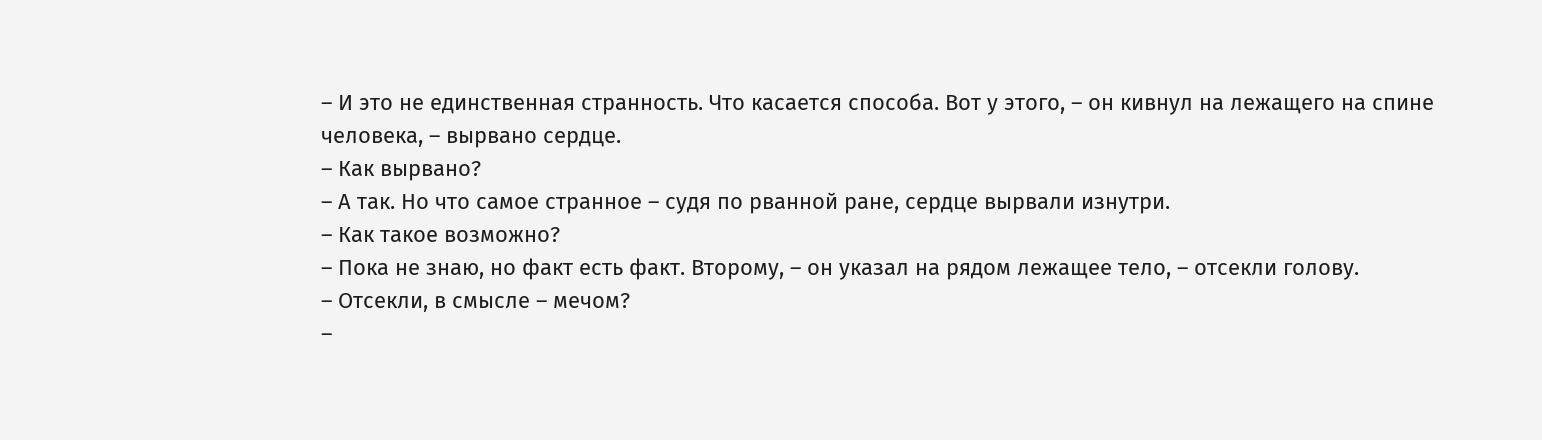– И это не единственная странность. Что касается способа. Вот у этого, – он кивнул на лежащего на спине человека, – вырвано сердце.
– Как вырвано?
– А так. Но что самое странное – судя по рванной ране, сердце вырвали изнутри.
– Как такое возможно?
– Пока не знаю, но факт есть факт. Второму, – он указал на рядом лежащее тело, – отсекли голову.
– Отсекли, в смысле – мечом?
–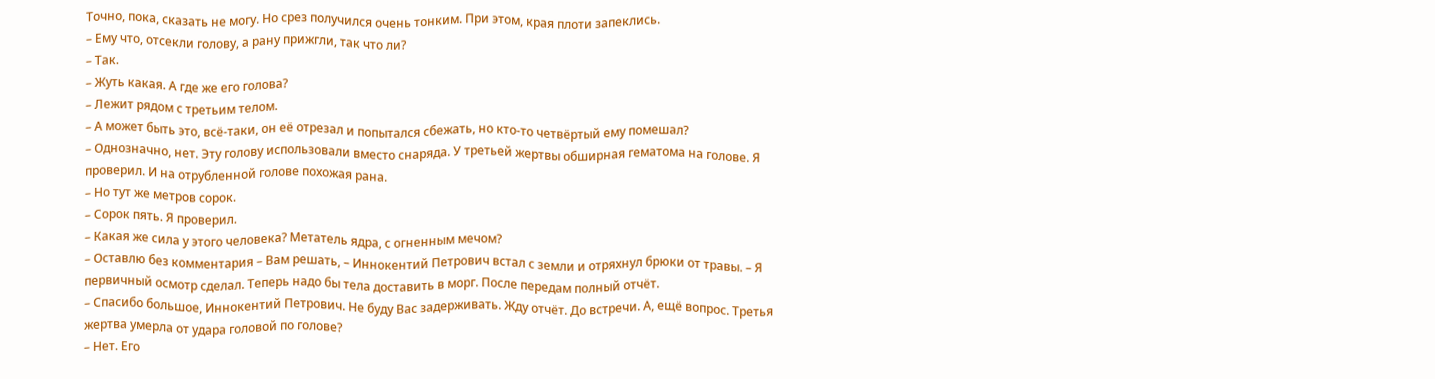Точно, пока, сказать не могу. Но срез получился очень тонким. При этом, края плоти запеклись.
– Ему что, отсекли голову, а рану прижгли, так что ли?
– Так.
– Жуть какая. А где же его голова?
– Лежит рядом с третьим телом.
– А может быть это, всё-таки, он её отрезал и попытался сбежать, но кто-то четвёртый ему помешал?
– Однозначно, нет. Эту голову использовали вместо снаряда. У третьей жертвы обширная гематома на голове. Я проверил. И на отрубленной голове похожая рана.
– Но тут же метров сорок.
– Сорок пять. Я проверил.
– Какая же сила у этого человека? Метатель ядра, с огненным мечом?
– Оставлю без комментария – Вам решать, – Иннокентий Петрович встал с земли и отряхнул брюки от травы. – Я первичный осмотр сделал. Теперь надо бы тела доставить в морг. После передам полный отчёт.
– Спасибо большое, Иннокентий Петрович. Не буду Вас задерживать. Жду отчёт. До встречи. А, ещё вопрос. Третья жертва умерла от удара головой по голове?
– Нет. Его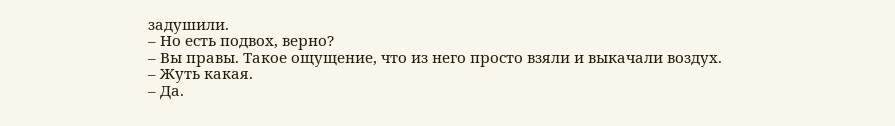задушили.
– Но есть подвох, верно?
– Вы правы. Такое ощущение, что из него просто взяли и выкачали воздух.
– Жуть какая.
– Да.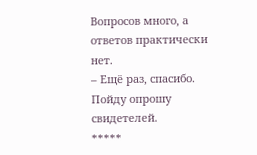Вопросов много, а ответов практически нет.
– Ещё раз, спасибо. Пойду опрошу свидетелей.
*****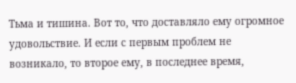Тьма и тишина. Вот то, что доставляло ему огромное удовольствие. И если с первым проблем не возникало, то второе ему, в последнее время,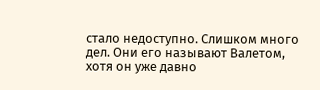стало недоступно. Слишком много дел. Они его называют Валетом, хотя он уже давно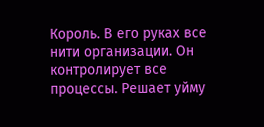Король. В его руках все нити организации. Он контролирует все процессы. Решает уйму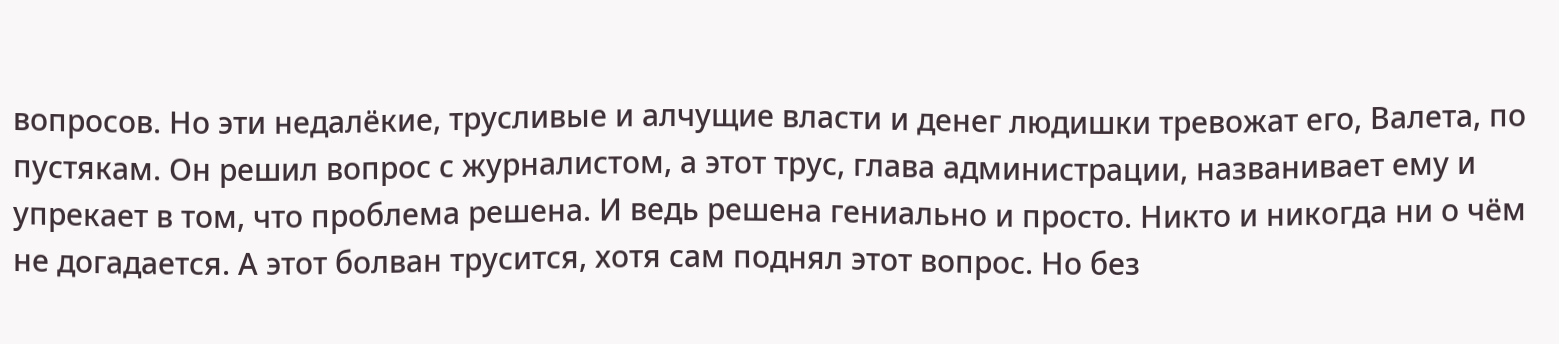вопросов. Но эти недалёкие, трусливые и алчущие власти и денег людишки тревожат его, Валета, по пустякам. Он решил вопрос с журналистом, а этот трус, глава администрации, названивает ему и упрекает в том, что проблема решена. И ведь решена гениально и просто. Никто и никогда ни о чём не догадается. А этот болван трусится, хотя сам поднял этот вопрос. Но без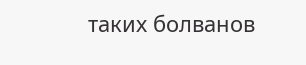таких болванов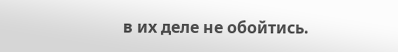в их деле не обойтись.